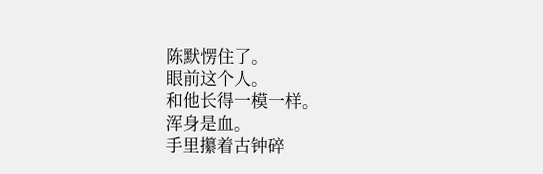陈默愣住了。
眼前这个人。
和他长得一模一样。
浑身是血。
手里攥着古钟碎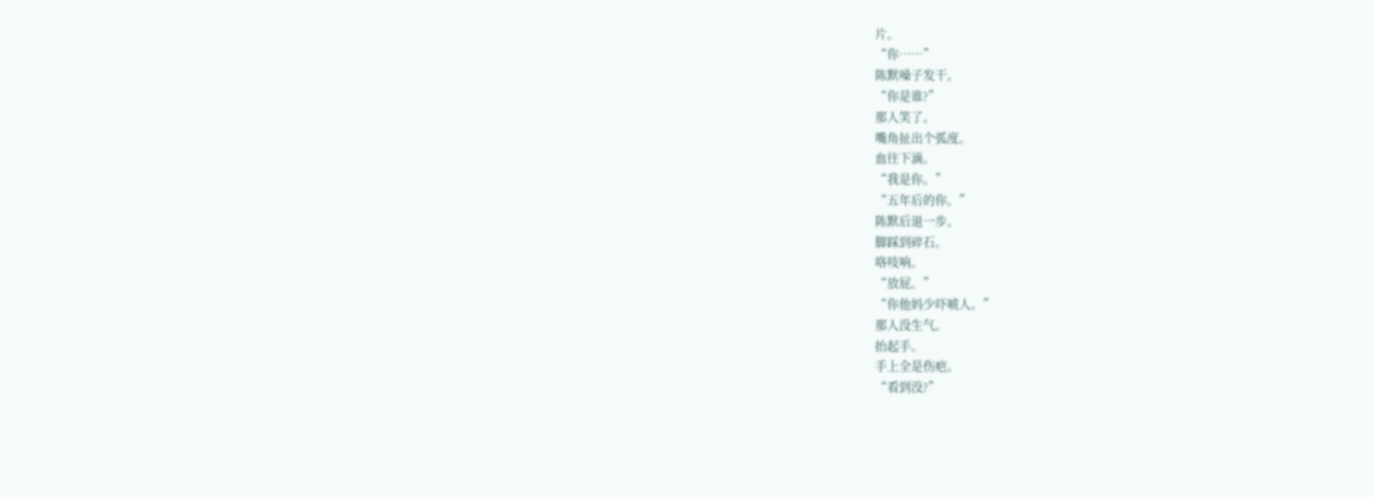片。
“你……”
陈默嗓子发干。
“你是谁?”
那人笑了。
嘴角扯出个弧度。
血往下滴。
“我是你。”
“五年后的你。”
陈默后退一步。
脚踩到碎石。
咯吱响。
“放屁。”
“你他妈少吓唬人。”
那人没生气。
抬起手。
手上全是伤疤。
“看到没?”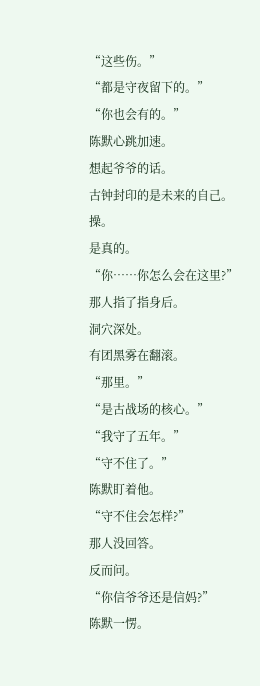“这些伤。”
“都是守夜留下的。”
“你也会有的。”
陈默心跳加速。
想起爷爷的话。
古钟封印的是未来的自己。
操。
是真的。
“你……你怎么会在这里?”
那人指了指身后。
洞穴深处。
有团黑雾在翻滚。
“那里。”
“是古战场的核心。”
“我守了五年。”
“守不住了。”
陈默盯着他。
“守不住会怎样?”
那人没回答。
反而问。
“你信爷爷还是信妈?”
陈默一愣。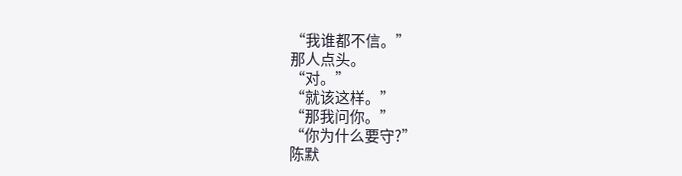“我谁都不信。”
那人点头。
“对。”
“就该这样。”
“那我问你。”
“你为什么要守?”
陈默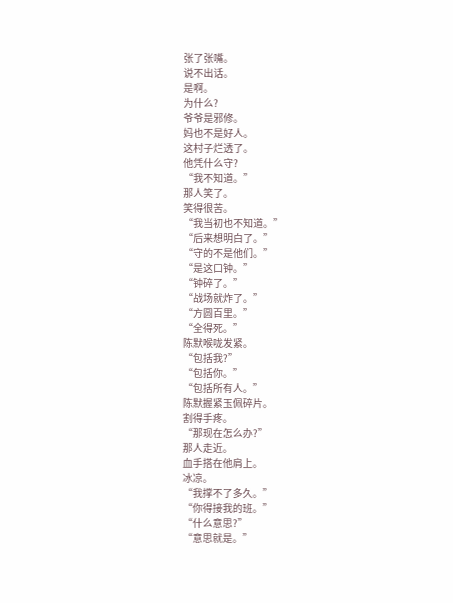张了张嘴。
说不出话。
是啊。
为什么?
爷爷是邪修。
妈也不是好人。
这村子烂透了。
他凭什么守?
“我不知道。”
那人笑了。
笑得很苦。
“我当初也不知道。”
“后来想明白了。”
“守的不是他们。”
“是这口钟。”
“钟碎了。”
“战场就炸了。”
“方圆百里。”
“全得死。”
陈默喉咙发紧。
“包括我?”
“包括你。”
“包括所有人。”
陈默握紧玉佩碎片。
割得手疼。
“那现在怎么办?”
那人走近。
血手搭在他肩上。
冰凉。
“我撑不了多久。”
“你得接我的班。”
“什么意思?”
“意思就是。”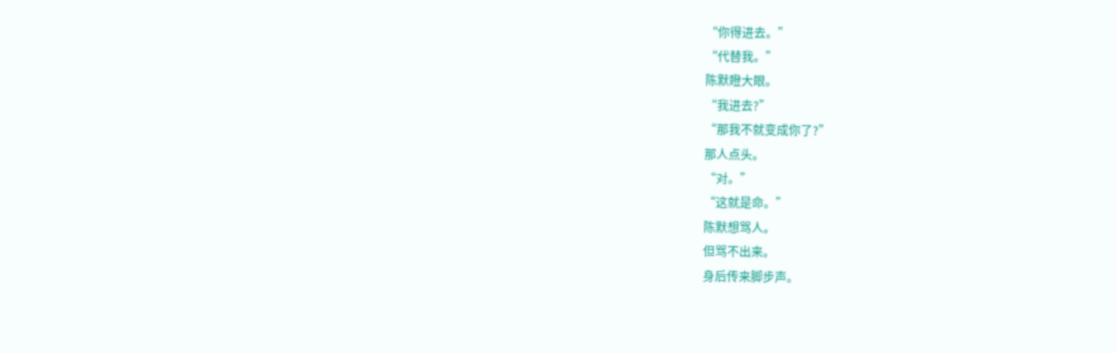“你得进去。”
“代替我。”
陈默瞪大眼。
“我进去?”
“那我不就变成你了?”
那人点头。
“对。”
“这就是命。”
陈默想骂人。
但骂不出来。
身后传来脚步声。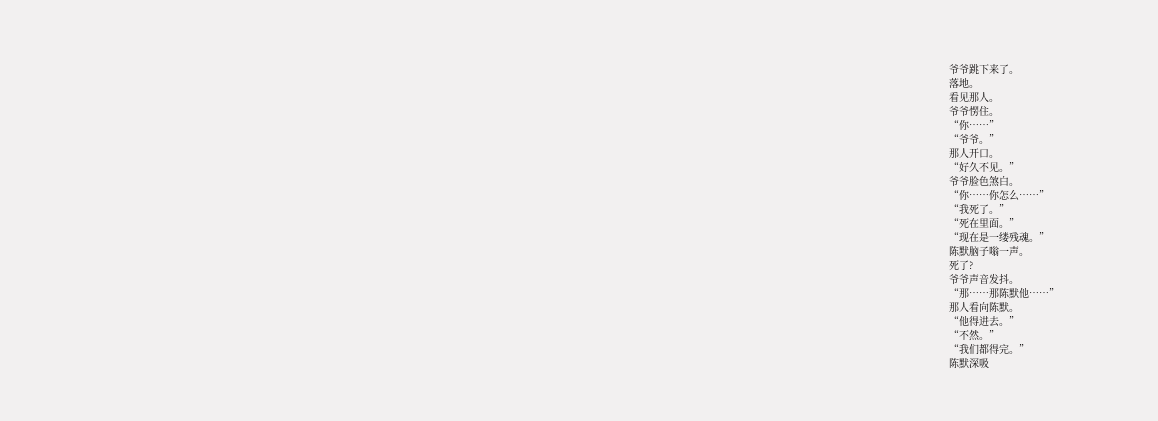爷爷跳下来了。
落地。
看见那人。
爷爷愣住。
“你……”
“爷爷。”
那人开口。
“好久不见。”
爷爷脸色煞白。
“你……你怎么……”
“我死了。”
“死在里面。”
“现在是一缕残魂。”
陈默脑子嗡一声。
死了?
爷爷声音发抖。
“那……那陈默他……”
那人看向陈默。
“他得进去。”
“不然。”
“我们都得完。”
陈默深吸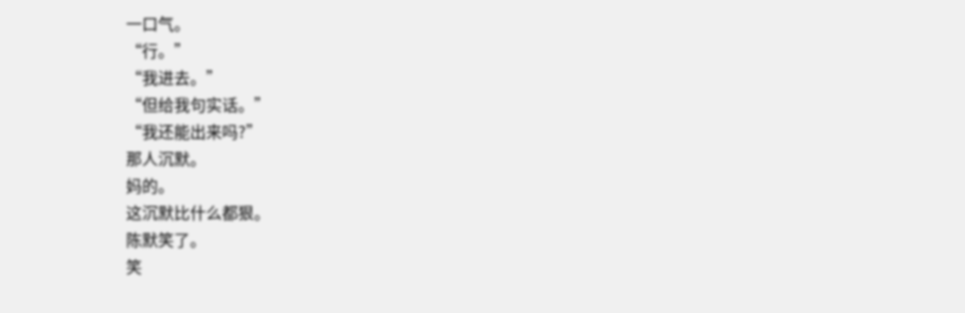一口气。
“行。”
“我进去。”
“但给我句实话。”
“我还能出来吗?”
那人沉默。
妈的。
这沉默比什么都狠。
陈默笑了。
笑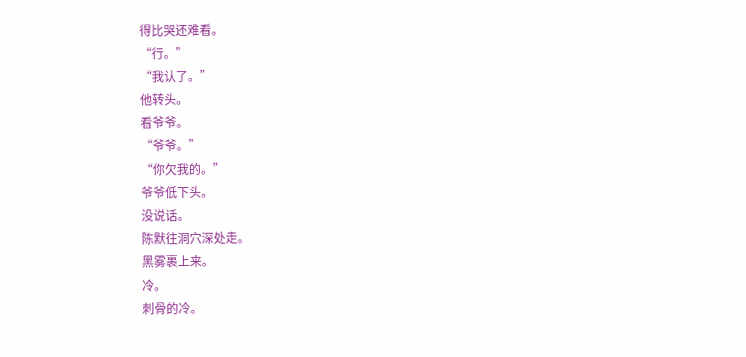得比哭还难看。
“行。”
“我认了。”
他转头。
看爷爷。
“爷爷。”
“你欠我的。”
爷爷低下头。
没说话。
陈默往洞穴深处走。
黑雾裹上来。
冷。
刺骨的冷。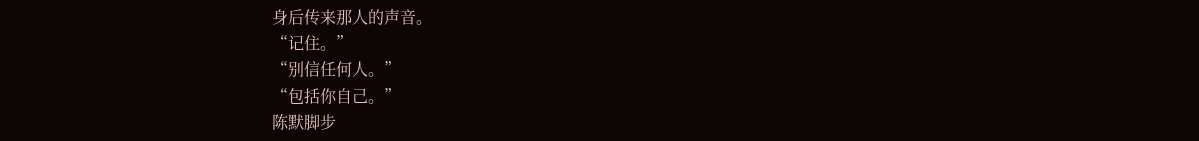身后传来那人的声音。
“记住。”
“别信任何人。”
“包括你自己。”
陈默脚步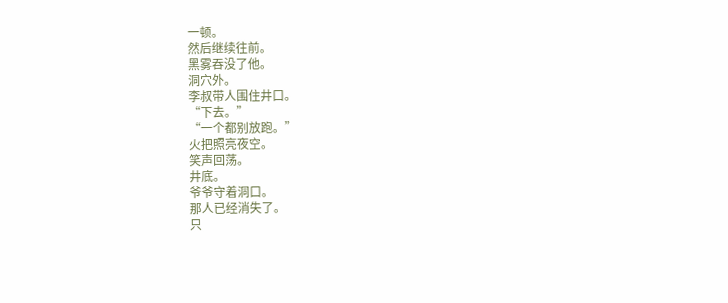一顿。
然后继续往前。
黑雾吞没了他。
洞穴外。
李叔带人围住井口。
“下去。”
“一个都别放跑。”
火把照亮夜空。
笑声回荡。
井底。
爷爷守着洞口。
那人已经消失了。
只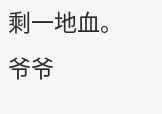剩一地血。
爷爷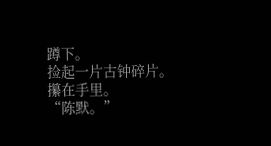蹲下。
捡起一片古钟碎片。
攥在手里。
“陈默。”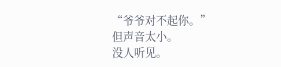“爷爷对不起你。”
但声音太小。
没人听见。